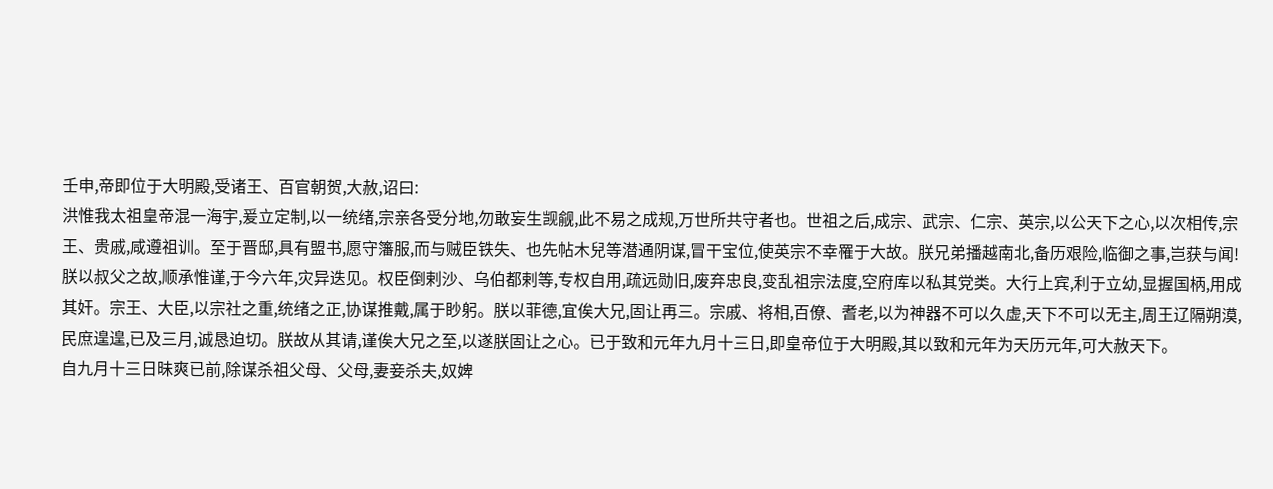壬申,帝即位于大明殿,受诸王、百官朝贺,大赦,诏曰:
洪惟我太祖皇帝混一海宇,爰立定制,以一统绪,宗亲各受分地,勿敢妄生觊觎,此不易之成规,万世所共守者也。世祖之后,成宗、武宗、仁宗、英宗,以公天下之心,以次相传,宗王、贵戚,咸遵祖训。至于晋邸,具有盟书,愿守籓服,而与贼臣铁失、也先帖木兒等潜通阴谋,冒干宝位,使英宗不幸罹于大故。朕兄弟播越南北,备历艰险,临御之事,岂获与闻!
朕以叔父之故,顺承惟谨,于今六年,灾异迭见。权臣倒剌沙、乌伯都剌等,专权自用,疏远勋旧,废弃忠良,变乱祖宗法度,空府库以私其党类。大行上宾,利于立幼,显握国柄,用成其奸。宗王、大臣,以宗社之重,统绪之正,协谋推戴,属于眇躬。朕以菲德,宜俟大兄,固让再三。宗戚、将相,百僚、耆老,以为神器不可以久虚,天下不可以无主,周王辽隔朔漠,民庶遑遑,已及三月,诚恳迫切。朕故从其请,谨俟大兄之至,以遂朕固让之心。已于致和元年九月十三日,即皇帝位于大明殿,其以致和元年为天历元年,可大赦天下。
自九月十三日昧爽已前,除谋杀祖父母、父母,妻妾杀夫,奴婢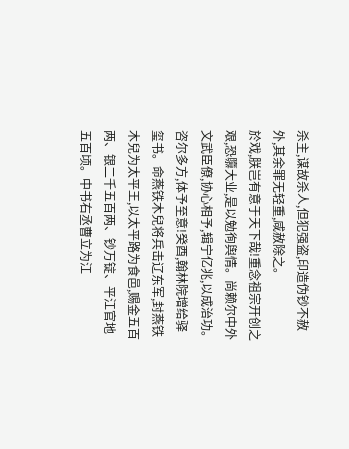杀主,谋故杀人,但犯强盗,印造伪钞不赦外,其余罪无轻重,咸赦除之。
於戏,朕岂有意于天下哉!重念祖宗开创之艰,恐隳大业,是以勉徇舆情。尚赖尔中外文武臣僚,协心相予,辑宁亿兆,以成治功。咨尔多方,体予至意!癸酉,翰林院增给驿玺书。命燕铁木兒将兵击辽东军,封燕铁木兒为太平王,以太平路为食邑,赐金五百两、银二千五百两、钞万锭、平江官地五百顷。中书右丞曹立为江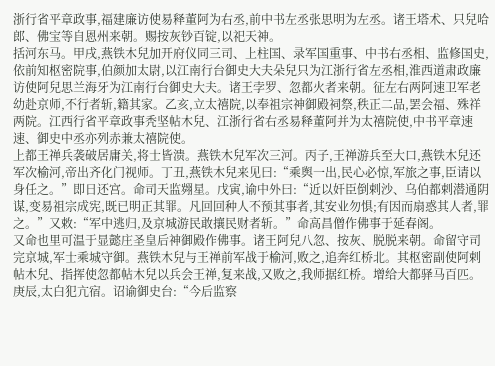浙行省平章政事,福建廉访使易释董阿为右丞,前中书左丞张思明为左丞。诸王塔术、只兒哈郎、佛宝等自恩州来朝。赐按灰钞百锭,以祀天神。
括河东马。甲戌,燕铁木兒加开府仪同三司、上柱国、录军国重事、中书右丞相、监修国史,依前知枢密院事,伯颜加太尉,以江南行台御史大夫朵兒只为江浙行省左丞相,淮西道肃政廉访使阿兒思兰海牙为江南行台御史大夫。诸王孛罗、忽都火者来朝。征左右两阿速卫军老幼赴京师,不行者斩,籍其家。乙亥,立太禧院,以奉祖宗神御殿祠祭,秩正二品,罢会福、殊祥两院。江西行省平章政事秃坚帖木兒、江浙行省右丞易释董阿并为太禧院使,中书平章速速、御史中丞亦列赤兼太禧院使。
上都王禅兵袭破居庸关,将士皆溃。燕铁木兒军次三河。丙子,王禅游兵至大口,燕铁木兒还军次榆河,帝出齐化门视师。丁丑,燕铁木兒来见曰:“乘舆一出,民心必惊,军旅之事,臣请以身任之。”即日还宫。命司天监翙星。戊寅,谕中外曰:“近以奸臣倒剌沙、乌伯都剌潜通阴谋,变易祖宗成宪,既已明正其罪。凡回回种人不预其事者,其安业勿惧;有因而扇惑其人者,罪之。”又敕:“军中逃归,及京城游民敢攘民财者斩。”命高昌僧作佛事于延春阁。
又命也里可温于显懿庄圣皇后神御殿作佛事。诸王阿兒八忽、按灰、脱脱来朝。命留守司完京城,军士乘城守御。燕铁木兒与王禅前军战于榆河,败之,追奔红桥北。其枢密副使阿剌帖木兒、指挥使忽都帖木兒以兵会王禅,复来战,又败之,我师据红桥。增给大都驿马百匹。庚辰,太白犯亢宿。诏谕御史台:“今后监察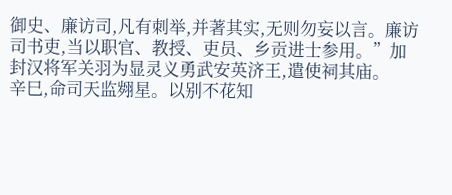御史、廉访司,凡有刺举,并著其实,无则勿妄以言。廉访司书吏,当以职官、教授、吏员、乡贡进士参用。”加封汉将军关羽为显灵义勇武安英济王,遣使祠其庙。
辛巳,命司天监翙星。以别不花知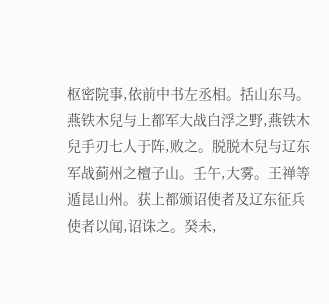枢密院事,依前中书左丞相。括山东马。燕铁木兒与上都军大战白浮之野,燕铁木兒手刃七人于阵,败之。脱脱木兒与辽东军战蓟州之檀子山。壬午,大雾。王禅等遁昆山州。获上都颁诏使者及辽东征兵使者以闻,诏诛之。癸未,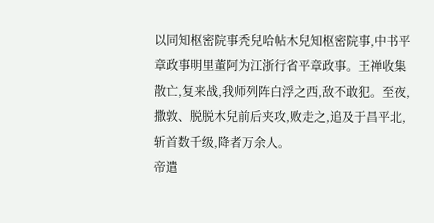以同知枢密院事秃兒哈帖木兒知枢密院事,中书平章政事明里董阿为江浙行省平章政事。王禅收集散亡,复来战,我师列阵白浮之西,敌不敢犯。至夜,撒敦、脱脱木兒前后夹攻,败走之,追及于昌平北,斩首数千级,降者万余人。
帝遣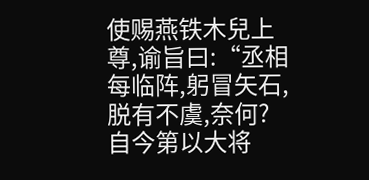使赐燕铁木兒上尊,谕旨曰:“丞相每临阵,躬冒矢石,脱有不虞,奈何?自今第以大将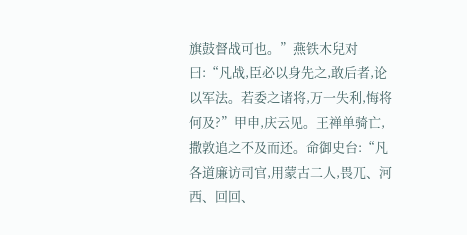旗鼓督战可也。”燕铁木兒对曰:“凡战,臣必以身先之,敢后者,论以军法。若委之诸将,万一失利,悔将何及?”甲申,庆云见。王禅单骑亡,撒敦追之不及而还。命御史台:“凡各道廉访司官,用蒙古二人,畏兀、河西、回回、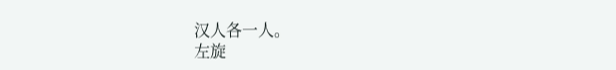汉人各一人。
左旋